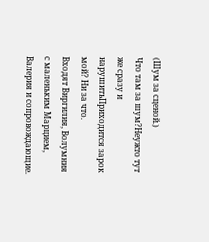(Шум за сценой.)
Что там за шум?Неужто тут же сразу и нарушитьПриходится зарок мой? Ни за что.
Входят Виргилия, Волумния с маленьким Марцием, Валерия и сопровождающие.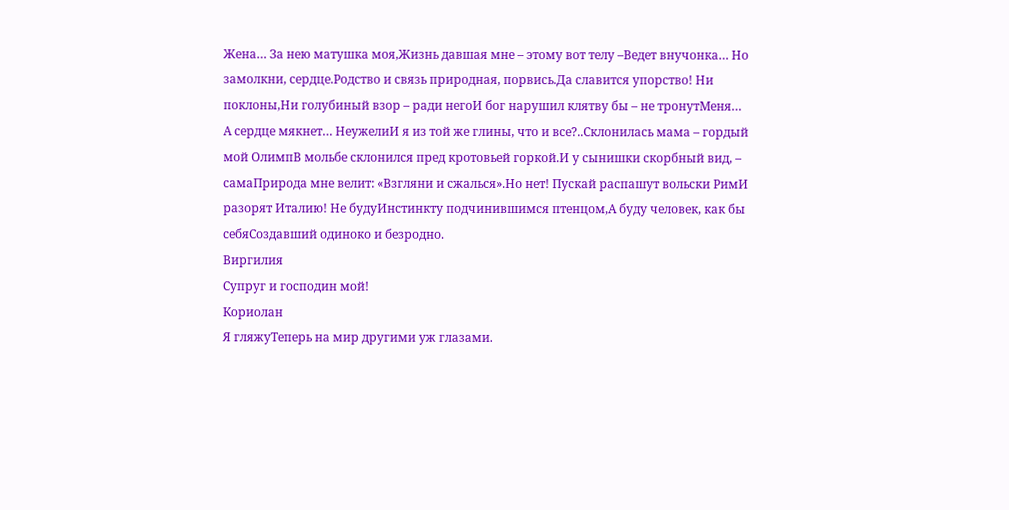Жена… За нею матушка моя,Жизнь давшая мне – этому вот телу –Ведет внучонка… Но замолкни, сердце.Родство и связь природная, порвись.Да славится упорство! Ни поклоны,Ни голубиный взор – ради негоИ бог нарушил клятву бы – не тронутМеня… А сердце мякнет… НеужелиИ я из той же глины, что и все?..Склонилась мама – гордый мой ОлимпВ мольбе склонился пред кротовьей горкой.И у сынишки скорбный вид, – самаПрирода мне велит: «Взгляни и сжалься».Но нет! Пускай распашут вольски РимИ разорят Италию! Не будуИнстинкту подчинившимся птенцом,А буду человек, как бы себяСоздавший одиноко и безродно.
Виргилия
Супруг и господин мой!
Кориолан
Я гляжуТеперь на мир другими уж глазами.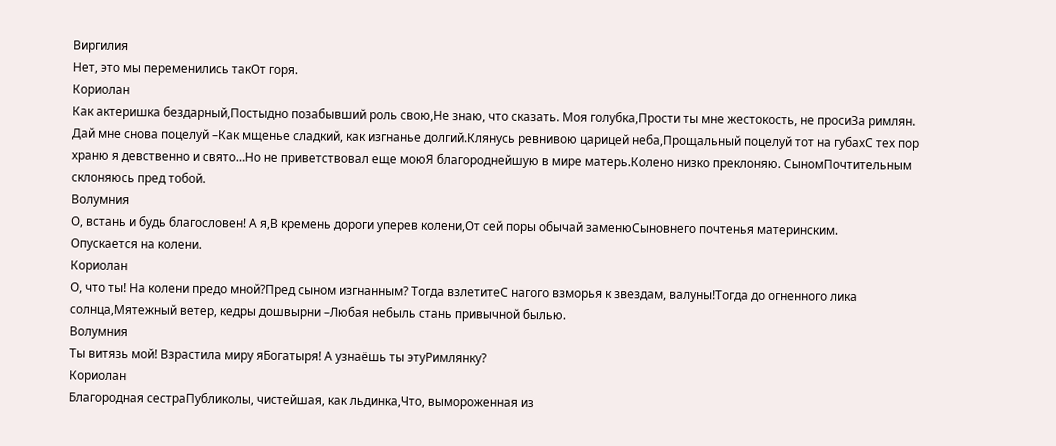Виргилия
Нет, это мы переменились такОт горя.
Кориолан
Как актеришка бездарный,Постыдно позабывший роль свою,Не знаю, что сказать. Моя голубка,Прости ты мне жестокость, не просиЗа римлян. Дай мне снова поцелуй –Как мщенье сладкий, как изгнанье долгий.Клянусь ревнивою царицей неба,Прощальный поцелуй тот на губахС тех пор храню я девственно и свято…Но не приветствовал еще моюЯ благороднейшую в мире матерь.Колено низко преклоняю. СыномПочтительным склоняюсь пред тобой.
Волумния
О, встань и будь благословен! А я,В кремень дороги уперев колени,От сей поры обычай заменюСыновнего почтенья материнским.
Опускается на колени.
Кориолан
О, что ты! На колени предо мной?Пред сыном изгнанным? Тогда взлетитеС нагого взморья к звездам, валуны!Тогда до огненного лика солнца,Мятежный ветер, кедры дошвырни –Любая небыль стань привычной былью.
Волумния
Ты витязь мой! Взрастила миру яБогатыря! А узнаёшь ты этуРимлянку?
Кориолан
Благородная сестраПубликолы, чистейшая, как льдинка,Что, вымороженная из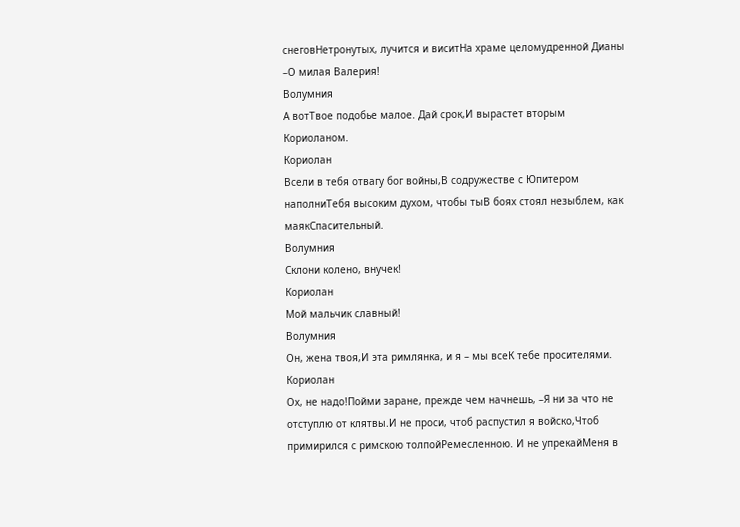снеговНетронутых, лучится и виситНа храме целомудренной Дианы –О милая Валерия!
Волумния
А вотТвое подобье малое. Дай срок,И вырастет вторым Кориоланом.
Кориолан
Всели в тебя отвагу бог войны,В содружестве с Юпитером наполниТебя высоким духом, чтобы тыВ боях стоял незыблем, как маякСпасительный.
Волумния
Склони колено, внучек!
Кориолан
Мой мальчик славный!
Волумния
Он, жена твоя,И эта римлянка, и я – мы всеК тебе просителями.
Кориолан
Ох, не надо!Пойми заране, прежде чем начнешь, –Я ни за что не отступлю от клятвы.И не проси, чтоб распустил я войско,Чтоб примирился с римскою толпойРемесленною. И не упрекайМеня в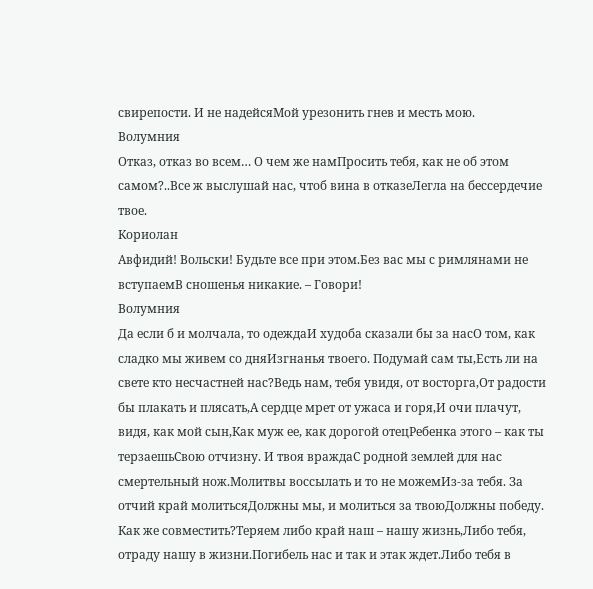свирепости. И не надейсяМой урезонить гнев и месть мою.
Волумния
Отказ, отказ во всем… О чем же намПросить тебя, как не об этом самом?..Все ж выслушай нас, чтоб вина в отказеЛегла на бессердечие твое.
Кориолан
Авфидий! Вольски! Будьте все при этом.Без вас мы с римлянами не вступаемВ сношенья никакие. – Говори!
Волумния
Да если б и молчала, то одеждаИ худоба сказали бы за насО том, как сладко мы живем со дняИзгнанья твоего. Подумай сам ты,Есть ли на свете кто несчастней нас?Ведь нам, тебя увидя, от восторга,От радости бы плакать и плясать,А сердце мрет от ужаса и горя,И очи плачут, видя, как мой сын,Как муж ее, как дорогой отецРебенка этого – как ты терзаешьСвою отчизну. И твоя враждаС родной землей для нас смертельный нож.Молитвы воссылать и то не можемИз-за тебя. За отчий край молитьсяДолжны мы, и молиться за твоюДолжны победу. Как же совместить?Теряем либо край наш – нашу жизнь,Либо тебя, отраду нашу в жизни.Погибель нас и так и этак ждет.Либо тебя в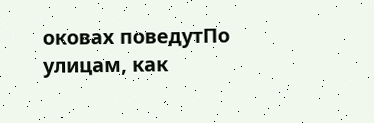оковах поведутПо улицам, как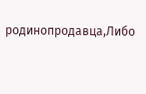родинопродавца,Либо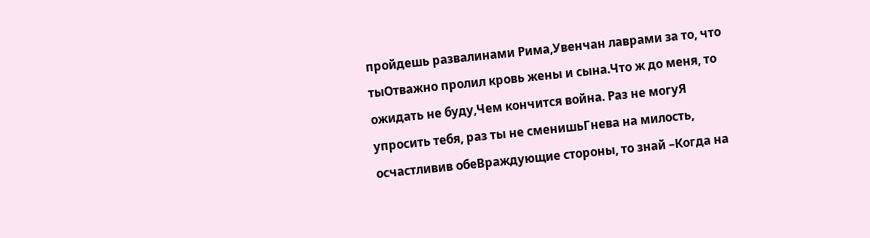пройдешь развалинами Рима,Увенчан лаврами за то, что тыОтважно пролил кровь жены и сына.Что ж до меня, то ожидать не буду,Чем кончится война. Раз не могуЯ упросить тебя, раз ты не сменишьГнева на милость, осчастливив обеВраждующие стороны, то знай –Когда на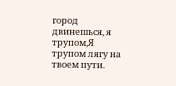город двинешься, я трупом,Я трупом лягу на твоем пути.